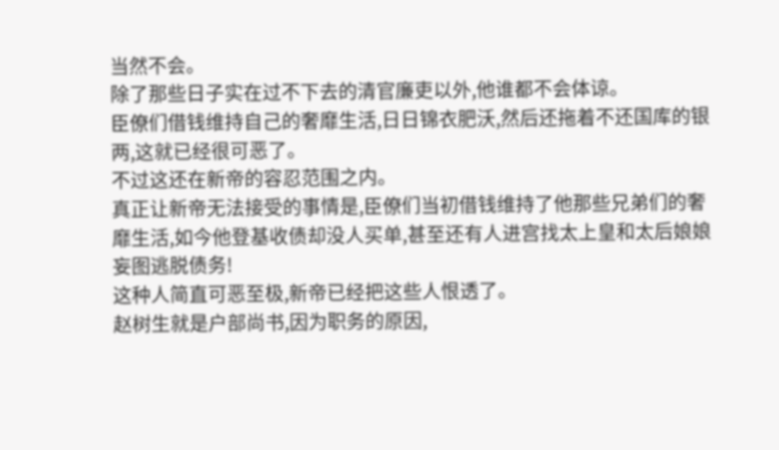当然不会。
除了那些日子实在过不下去的清官廉吏以外,他谁都不会体谅。
臣僚们借钱维持自己的奢靡生活,日日锦衣肥沃,然后还拖着不还国库的银两,这就已经很可恶了。
不过这还在新帝的容忍范围之内。
真正让新帝无法接受的事情是,臣僚们当初借钱维持了他那些兄弟们的奢靡生活,如今他登基收债却没人买单,甚至还有人进宫找太上皇和太后娘娘妄图逃脱债务!
这种人简直可恶至极,新帝已经把这些人恨透了。
赵树生就是户部尚书,因为职务的原因,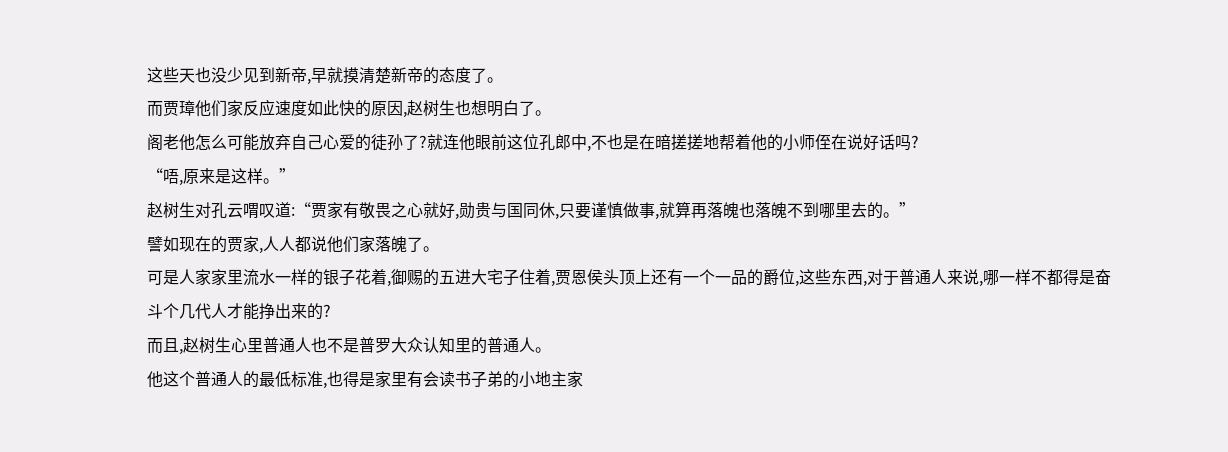这些天也没少见到新帝,早就摸清楚新帝的态度了。
而贾璋他们家反应速度如此快的原因,赵树生也想明白了。
阁老他怎么可能放弃自己心爱的徒孙了?就连他眼前这位孔郎中,不也是在暗搓搓地帮着他的小师侄在说好话吗?
“唔,原来是这样。”
赵树生对孔云喟叹道:“贾家有敬畏之心就好,勋贵与国同休,只要谨慎做事,就算再落魄也落魄不到哪里去的。”
譬如现在的贾家,人人都说他们家落魄了。
可是人家家里流水一样的银子花着,御赐的五进大宅子住着,贾恩侯头顶上还有一个一品的爵位,这些东西,对于普通人来说,哪一样不都得是奋斗个几代人才能挣出来的?
而且,赵树生心里普通人也不是普罗大众认知里的普通人。
他这个普通人的最低标准,也得是家里有会读书子弟的小地主家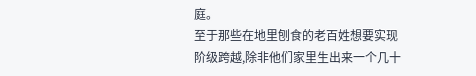庭。
至于那些在地里刨食的老百姓想要实现阶级跨越,除非他们家里生出来一个几十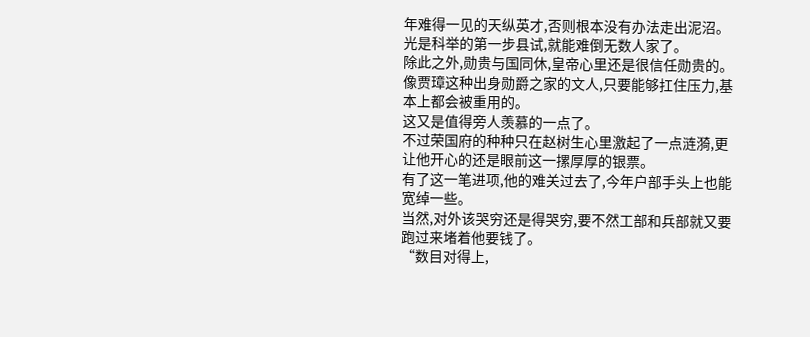年难得一见的天纵英才,否则根本没有办法走出泥沼。
光是科举的第一步县试,就能难倒无数人家了。
除此之外,勋贵与国同休,皇帝心里还是很信任勋贵的。
像贾璋这种出身勋爵之家的文人,只要能够扛住压力,基本上都会被重用的。
这又是值得旁人羡慕的一点了。
不过荣国府的种种只在赵树生心里激起了一点涟漪,更让他开心的还是眼前这一摞厚厚的银票。
有了这一笔进项,他的难关过去了,今年户部手头上也能宽绰一些。
当然,对外该哭穷还是得哭穷,要不然工部和兵部就又要跑过来堵着他要钱了。
“数目对得上,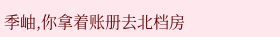季岫,你拿着账册去北档房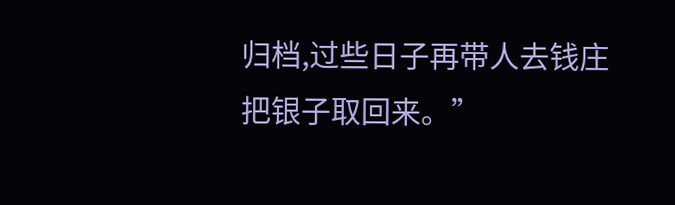归档,过些日子再带人去钱庄把银子取回来。”